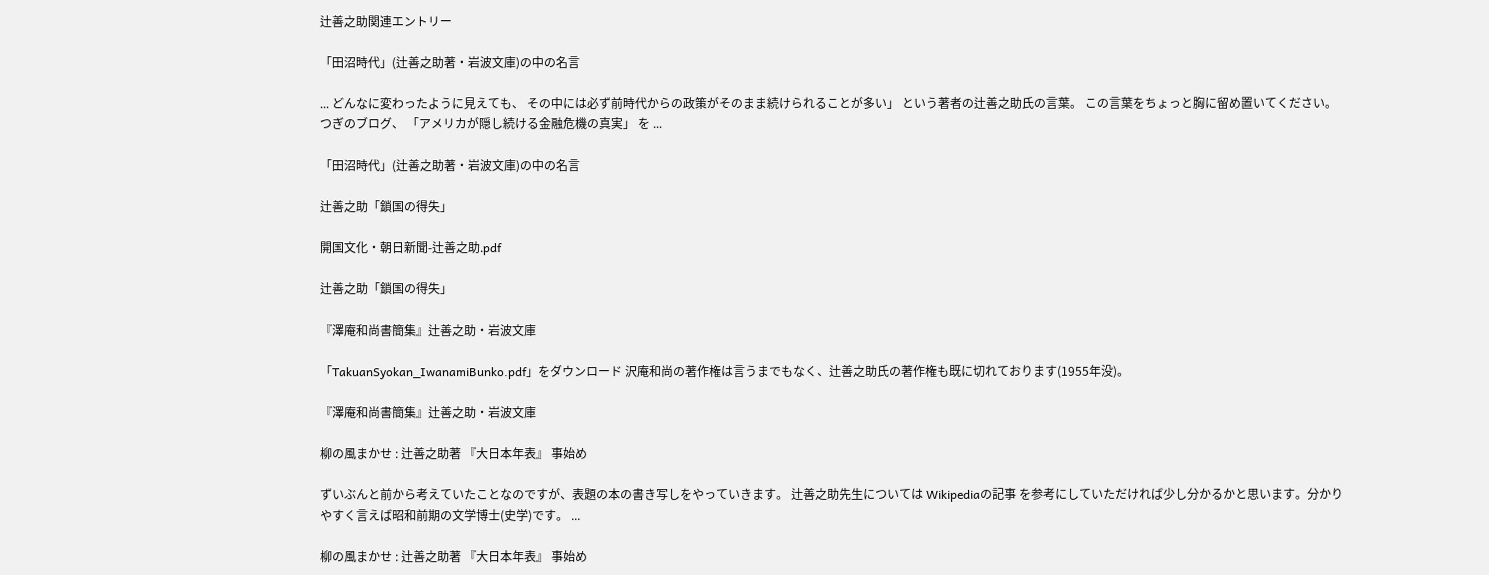辻善之助関連エントリー

「田沼時代」(辻善之助著・岩波文庫)の中の名言

... どんなに変わったように見えても、 その中には必ず前時代からの政策がそのまま続けられることが多い」 という著者の辻善之助氏の言葉。 この言葉をちょっと胸に留め置いてください。 つぎのブログ、 「アメリカが隠し続ける金融危機の真実」 を ...

「田沼時代」(辻善之助著・岩波文庫)の中の名言

辻善之助「鎖国の得失」

開国文化・朝日新聞-辻善之助.pdf

辻善之助「鎖国の得失」

『澤庵和尚書簡集』辻善之助・岩波文庫

「TakuanSyokan_IwanamiBunko.pdf」をダウンロード 沢庵和尚の著作権は言うまでもなく、辻善之助氏の著作権も既に切れております(1955年没)。

『澤庵和尚書簡集』辻善之助・岩波文庫

柳の風まかせ : 辻善之助著 『大日本年表』 事始め

ずいぶんと前から考えていたことなのですが、表題の本の書き写しをやっていきます。 辻善之助先生については Wikipediaの記事 を参考にしていただければ少し分かるかと思います。分かりやすく言えば昭和前期の文学博士(史学)です。 ...

柳の風まかせ : 辻善之助著 『大日本年表』 事始め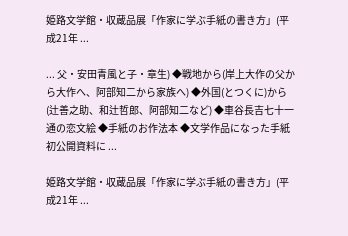姫路文学館・収蔵品展「作家に学ぶ手紙の書き方」(平成21年 ...

... 父・安田青風と子・章生) ◆戦地から(岸上大作の父から大作へ、阿部知二から家族へ) ◆外国(とつくに)から(辻善之助、和辻哲郎、阿部知二など) ◆車谷長吉七十一通の恋文絵 ◆手紙のお作法本 ◆文学作品になった手紙初公開資料に ...

姫路文学館・収蔵品展「作家に学ぶ手紙の書き方」(平成21年 ...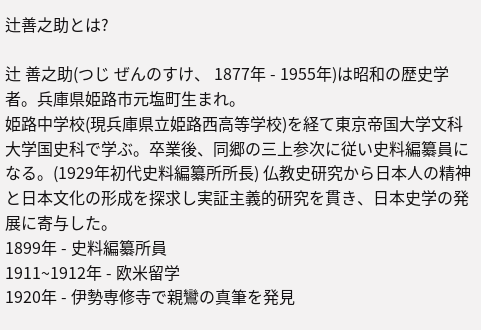辻善之助とは?

辻 善之助(つじ ぜんのすけ、 1877年 - 1955年)は昭和の歴史学者。兵庫県姫路市元塩町生まれ。
姫路中学校(現兵庫県立姫路西高等学校)を経て東京帝国大学文科大学国史科で学ぶ。卒業後、同郷の三上参次に従い史料編纂員になる。(1929年初代史料編纂所所長) 仏教史研究から日本人の精神と日本文化の形成を探求し実証主義的研究を貫き、日本史学の発展に寄与した。
1899年 - 史料編纂所員
1911~1912年 - 欧米留学
1920年 - 伊勢専修寺で親鸞の真筆を発見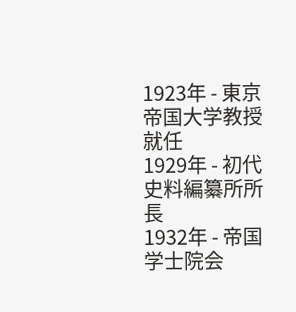1923年 - 東京帝国大学教授就任
1929年 - 初代史料編纂所所長
1932年 - 帝国学士院会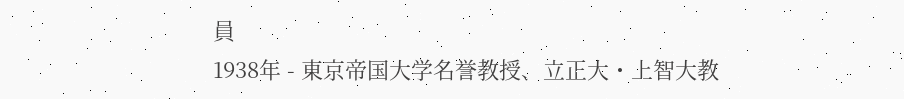員
1938年 - 東京帝国大学名誉教授、立正大・上智大教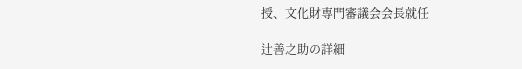授、文化財専門審議会会長就任

辻善之助の詳細